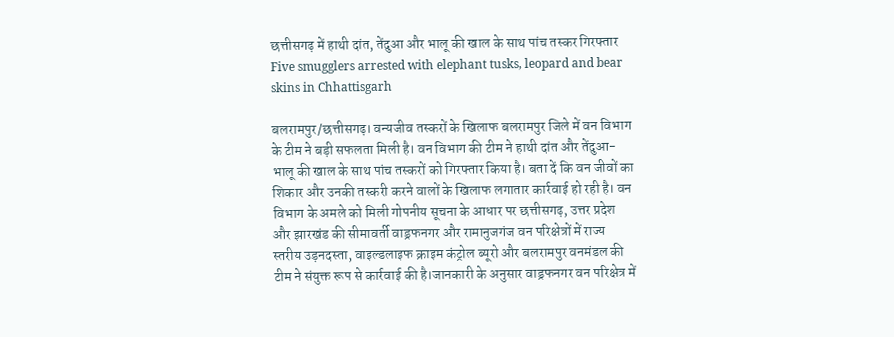छत्तीसगढ़ में हाथी दांत, तेंदुआ और भालू की खाल के साथ पांच तस्कर गिरफ्तार
Five smugglers arrested with elephant tusks, leopard and bear skins in Chhattisgarh

बलरामपुर/छत्तीसगढ़। वन्यजीव तस्करों के खिलाफ बलरामपुर जिले में वन विभाग के टीम ने बड़ी सफलता मिली है। वन विभाग की टीम ने हाथी दांत और तेंदुआ-भालू की खाल के साथ पांच तस्करों को गिरफ्तार किया है। बता दें कि वन जीवों का शिकार और उनकी तस्करी करने वालों के खिलाफ लगातार कार्रवाई हो रही है। वन विभाग के अमले को मिली गोपनीय सूचना के आधार पर छत्तीसगढ़, उत्तर प्रदेश और झारखंड की सीमावर्ती वाड्रफनगर और रामानुजगंज वन परिक्षेत्रों में राज्य स्तरीय उड़नदस्ता, वाइल्डलाइफ क्राइम कंट्रोल ब्यूरो और बलरामपुर वनमंडल की टीम ने संयुक्त रूप से कार्रवाई की है।जानकारी के अनुसार वाड्रफनगर वन परिक्षेत्र में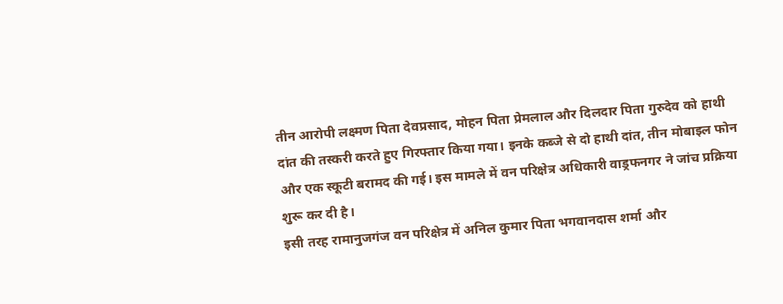तीन आरोपी लक्ष्मण पिता देवप्रसाद, मोहन पिता प्रेमलाल और दिलदार पिता गुरुदेव को हाथी दांत की तस्करी करते हुए गिरफ्तार किया गया। इनके कब्जे से दो हाथी दांत, तीन मोबाइल फोन और एक स्कूटी बरामद की गई। इस मामले में वन परिक्षेत्र अधिकारी वाड्रफनगर ने जांच प्रक्रिया शुरू कर दी है।
इसी तरह रामानुजगंज वन परिक्षेत्र में अनिल कुमार पिता भगवानदास शर्मा और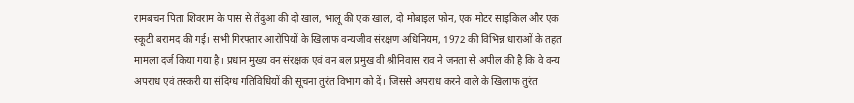रामबचन पिता शिवराम के पास से तेंदुआ की दो खाल, भालू की एक खाल, दो मोबाइल फोन, एक मोटर साइकिल और एक स्कूटी बरामद की गई। सभी गिरफ्तार आरोपियों के खिलाफ वन्यजीव संरक्षण अधिनियम, 1972 की विभिन्न धाराओं के तहत मामला दर्ज किया गया है। प्रधान मुख्य वन संरक्षक एवं वन बल प्रमुख वी श्रीनिवास राव ने जनता से अपील की है कि वे वन्य अपराध एवं तस्करी या संदिग्ध गतिविधियों की सूचना तुरंत विभाग को दें। जिससे अपराध करने वाले के खिलाफ तुरंत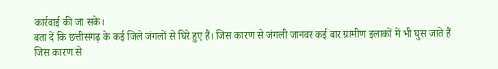कार्रवाई की जा सके।
बता दें कि छत्तीसगढ़ के कई जिले जंगलों से घिरे हुए हैं। जिस कारण से जंगली जानवर कई बार ग्रामीण इलाकों में भी घुस जाते हैं जिस कारण से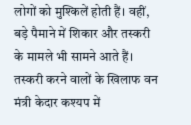लोगों को मुश्किलें होती हैं। वहीं, बड़े पैमाने में शिकार और तस्करी के मामले भी सामने आते हैं। तस्करी करने वालों के खिलाफ वन मंत्री केदार कश्यप में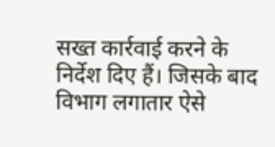सख्त कार्रवाई करने के निर्देश दिए हैं। जिसके बाद विभाग लगातार ऐसे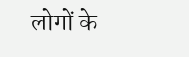लोगों के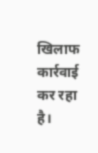खिलाफ कार्रवाई कर रहा है।